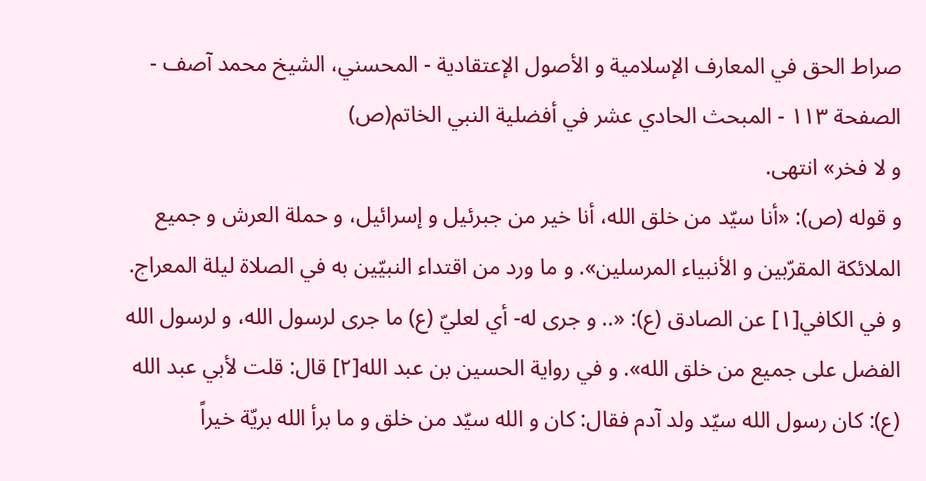صراط الحق في المعارف الإسلامية و الأصول الإعتقادية - المحسني، الشيخ محمد آصف - الصفحة ١١٣ - المبحث الحادي عشر في أفضلية النبي الخاتم(ص)
و لا فخر» انتهى.
و قوله (ص): «أنا سيّد من خلق الله، أنا خير من جبرئيل و إسرائيل، و حملة العرش و جميع الملائكة المقرّبين و الأنبياء المرسلين». و ما ورد من اقتداء النبيّين به في الصلاة ليلة المعراج.
و في الكافي[١] عن الصادق (ع): «.. و جرى له- أي لعليّ (ع) ما جرى لرسول الله، و لرسول الله الفضل على جميع من خلق الله». و في رواية الحسين بن عبد الله[٢] قال: قلت لأبي عبد الله (ع): كان رسول الله سيّد ولد آدم فقال: كان و الله سيّد من خلق و ما برأ الله بريّة خيراً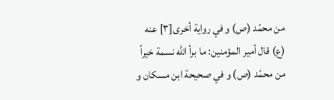من محمّد (ص) و في رواية أخرى[٣] عنه (ع) قال أمير المؤمنين: ما برأ الله نسمة خيراً من محمّد (ص) و في صحيحة ابن مسكان و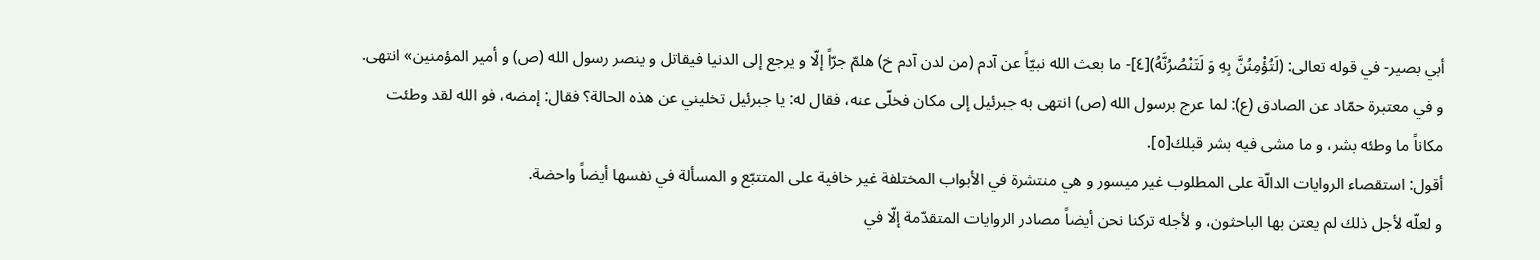أبي بصير- في قوله تعالى: (لَتُؤْمِنُنَّ بِهِ وَ لَتَنْصُرُنَّهُ)[٤]- ما بعث الله نبيّاً عن آدم (من لدن آدم خ) هلمّ جرّاً إلّا و يرجع إلى الدنيا فيقاتل و ينصر رسول الله (ص) و أمير المؤمنين» انتهى.
و في معتبرة حمّاد عن الصادق (ع): لما عرج برسول الله (ص) انتهى به جبرئيل إلى مكان فخلّى عنه، فقال له: يا جبرئيل تخليني عن هذه الحالة؟ فقال: إمضه، فو الله لقد وطئت مكاناً ما وطئه بشر، و ما مشى فيه بشر قبلك[٥].
أقول: استقصاء الروايات الدالّة على المطلوب غير ميسور و هي منتشرة في الأبواب المختلفة غير خافية على المتتبّع و المسألة في نفسها أيضاً واحضة.
و لعلّه لأجل ذلك لم يعتن بها الباحثون، و لأجله تركنا نحن أيضاً مصادر الروايات المتقدّمة إلّا في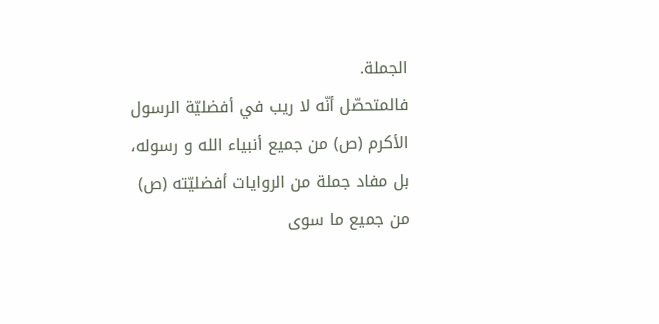الجملة.
فالمتحصّل أنّه لا ريب في أفضليّة الرسول الأكرم (ص) من جميع أنبياء الله و رسوله، بل مفاد جملة من الروايات أفضليّته (ص) من جميع ما سوى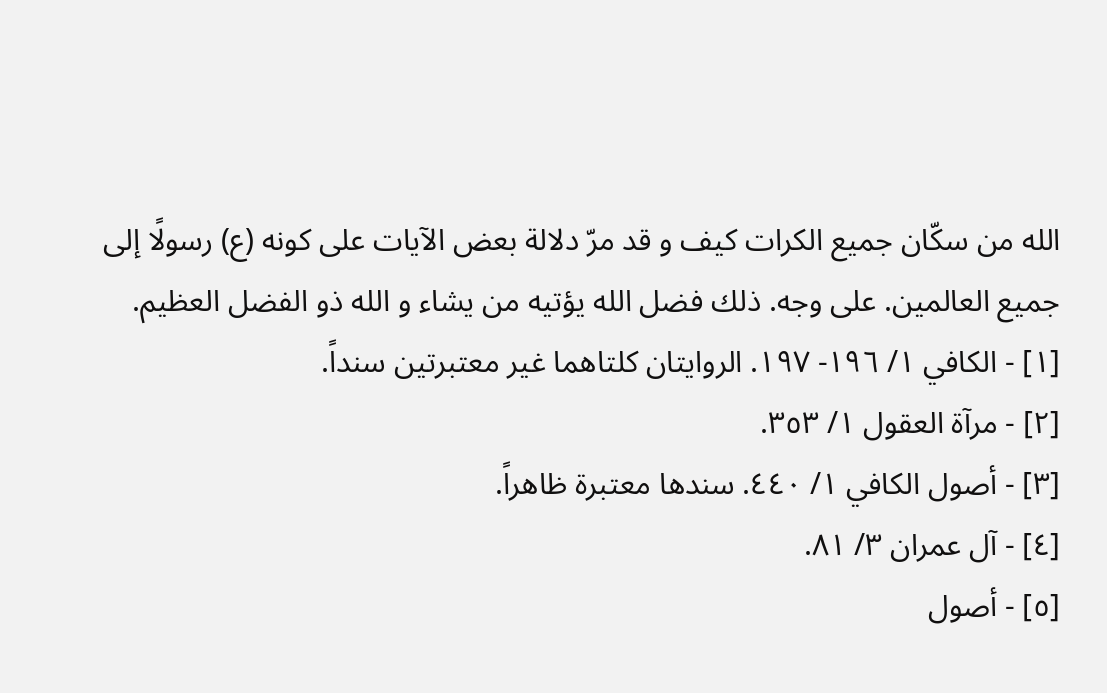الله من سكّان جميع الكرات كيف و قد مرّ دلالة بعض الآيات على كونه (ع) رسولًا إلى جميع العالمين. على وجه. ذلك فضل الله يؤتيه من يشاء و الله ذو الفضل العظيم.
[١] - الكافي ١/ ١٩٦- ١٩٧. الروايتان كلتاهما غير معتبرتين سنداً.
[٢] - مرآة العقول ١/ ٣٥٣.
[٣] - أصول الكافي ١/ ٤٤٠. سندها معتبرة ظاهراً.
[٤] - آل عمران ٣/ ٨١.
[٥] - أصول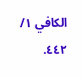الكافي ١/ ٤٤٢.